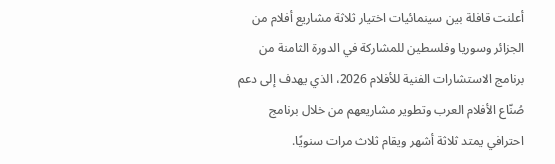أعلنت قافلة بين سينمائيات اختيار ثلاثة مشاريع أفلام من الجزائر وسوريا وفلسطين للمشاركة في الدورة الثامنة من برنامج الاستشارات الفنية للأفلام 2026، الذي يهدف إلى دعم صُنّاع الأفلام العرب وتطوير مشاريعهم من خلال برنامج احترافي يمتد ثلاثة أشهر ويقام ثلاث مرات سنويًا.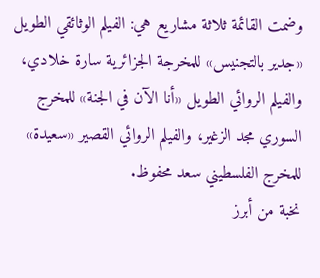وضمت القائمة ثلاثة مشاريع هي: الفيلم الوثائقي الطويل «جدير بالتجنيس» للمخرجة الجزائرية سارة خلادي، والفيلم الروائي الطويل «أنا الآن في الجنة» للمخرج السوري مجد الزغير، والفيلم الروائي القصير «سعيدة» للمخرج الفلسطيني سعد محفوظ.
نخبة من أبرز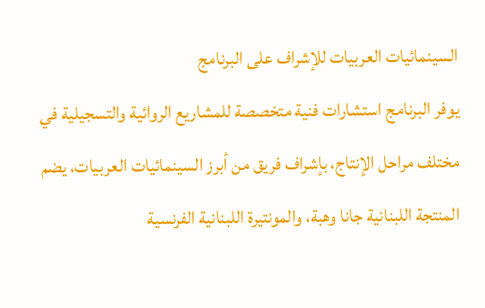السينمائيات العربيات للإشراف على البرنامج
يوفر البرنامج استشارات فنية متخصصة للمشاريع الروائية والتسجيلية في مختلف مراحل الإنتاج، بإشراف فريق من أبرز السينمائيات العربيات، يضم المنتجة اللبنانية جانا وهبة، والمونتيرة اللبنانية الفرنسية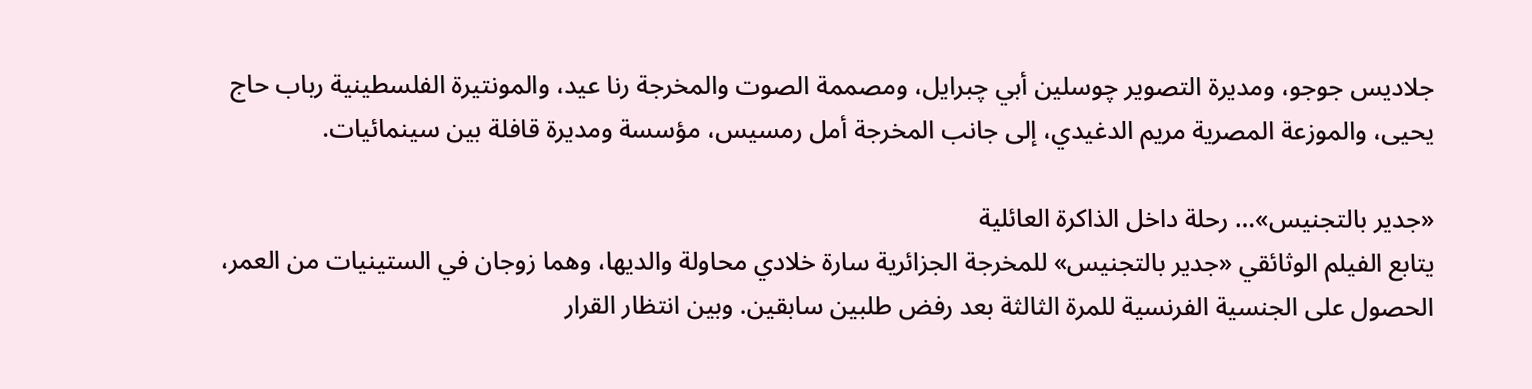جلاديس جوجو، ومديرة التصوير چوسلين أبي چبرايل، ومصممة الصوت والمخرجة رنا عيد، والمونتيرة الفلسطينية رباب حاج يحيى، والموزعة المصرية مريم الدغيدي، إلى جانب المخرجة أمل رمسيس، مؤسسة ومديرة قافلة بين سينمائيات.

«جدير بالتجنيس»… رحلة داخل الذاكرة العائلية
يتابع الفيلم الوثائقي «جدير بالتجنيس» للمخرجة الجزائرية سارة خلادي محاولة والديها، وهما زوجان في الستينيات من العمر، الحصول على الجنسية الفرنسية للمرة الثالثة بعد رفض طلبين سابقين. وبين انتظار القرار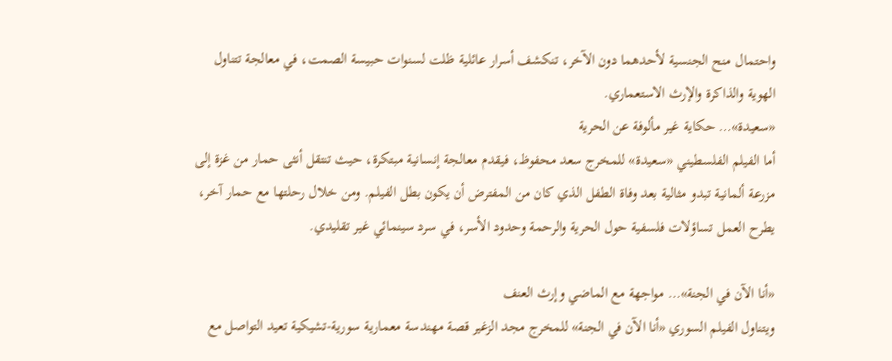واحتمال منح الجنسية لأحدهما دون الآخر، تنكشف أسرار عائلية ظلت لسنوات حبيسة الصمت، في معالجة تتناول الهوية والذاكرة والإرث الاستعماري.
«سعيدة»… حكاية غير مألوفة عن الحرية
أما الفيلم الفلسطيني «سعيدة» للمخرج سعد محفوظ، فيقدم معالجة إنسانية مبتكرة، حيث تنتقل أنثى حمار من غزة إلى مزرعة ألمانية تبدو مثالية بعد وفاة الطفل الذي كان من المفترض أن يكون بطل الفيلم. ومن خلال رحلتها مع حمار آخر، يطرح العمل تساؤلات فلسفية حول الحرية والرحمة وحدود الأسر، في سرد سينمائي غير تقليدي.

«أنا الآن في الجنة»… مواجهة مع الماضي وإرث العنف
ويتناول الفيلم السوري «أنا الآن في الجنة» للمخرج مجد الزغير قصة مهندسة معمارية سورية-تشيكية تعيد التواصل مع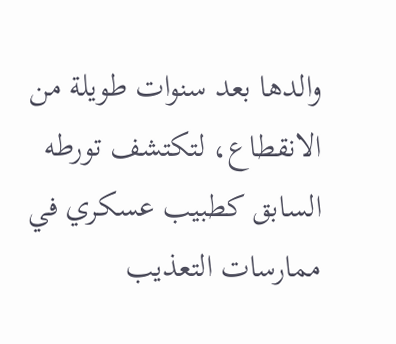والدها بعد سنوات طويلة من الانقطاع، لتكتشف تورطه السابق كطبيب عسكري في ممارسات التعذيب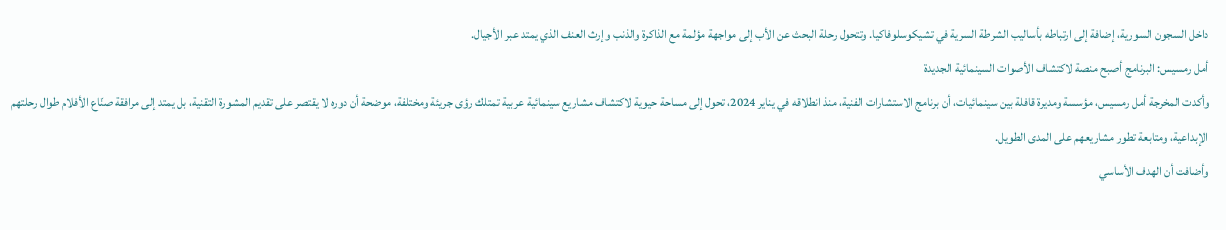داخل السجون السورية، إضافة إلى ارتباطه بأساليب الشرطة السرية في تشيكوسلوفاكيا. وتتحول رحلة البحث عن الأب إلى مواجهة مؤلمة مع الذاكرة والذنب وإرث العنف الذي يمتد عبر الأجيال.
أمل رمسيس: البرنامج أصبح منصة لاكتشاف الأصوات السينمائية الجديدة
وأكدت المخرجة أمل رمسيس، مؤسسة ومديرة قافلة بين سينمائيات، أن برنامج الاستشارات الفنية، منذ انطلاقه في يناير 2024، تحول إلى مساحة حيوية لاكتشاف مشاريع سينمائية عربية تمتلك رؤى جريئة ومختلفة، موضحة أن دوره لا يقتصر على تقديم المشورة التقنية، بل يمتد إلى مرافقة صنّاع الأفلام طوال رحلتهم الإبداعية، ومتابعة تطور مشاريعهم على المدى الطويل.
وأضافت أن الهدف الأساسي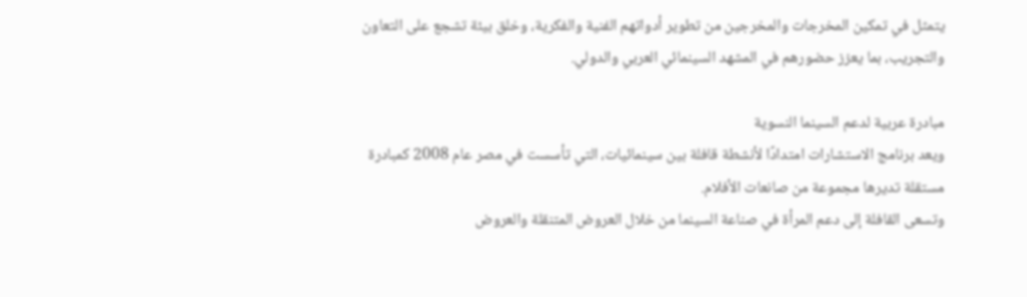يتمثل في تمكين المخرجات والمخرجين من تطوير أدواتهم الفنية والفكرية، وخلق بيئة تشجع على التعاون والتجريب، بما يعزز حضورهم في المشهد السينمائي العربي والدولي.

مبادرة عربية لدعم السينما النسوية
ويعد برنامج الاستشارات امتدادًا لأنشطة قافلة بين سينمائيات، التي تأسست في مصر عام 2008 كمبادرة مستقلة تديرها مجموعة من صانعات الأفلام.
وتسعى القافلة إلى دعم المرأة في صناعة السينما من خلال العروض المتنقلة والعروض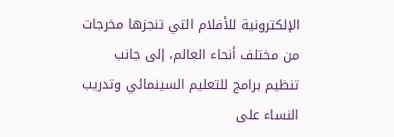الإلكترونية للأفلام التي تنجزها مخرجات من مختلف أنحاء العالم، إلى جانب تنظيم برامج للتعليم السينمائي وتدريب النساء على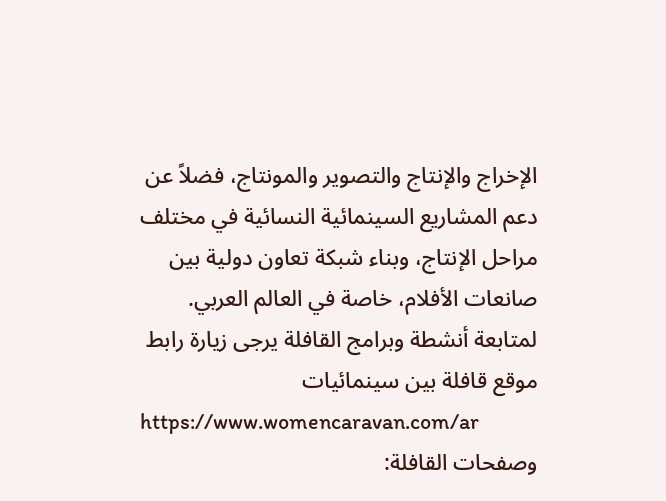الإخراج والإنتاج والتصوير والمونتاج، فضلاً عن دعم المشاريع السينمائية النسائية في مختلف مراحل الإنتاج، وبناء شبكة تعاون دولية بين صانعات الأفلام، خاصة في العالم العربي.
لمتابعة أنشطة وبرامج القافلة يرجى زيارة رابط موقع قافلة بين سينمائيات
https://www.womencaravan.com/ar
وصفحات القافلة: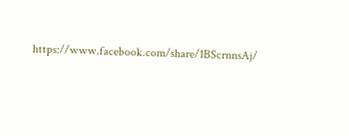https://www.facebook.com/share/1BScrnnsAj/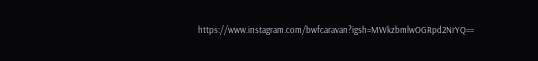https://www.instagram.com/bwfcaravan?igsh=MWkzbmlwOGRpd2NrYQ==